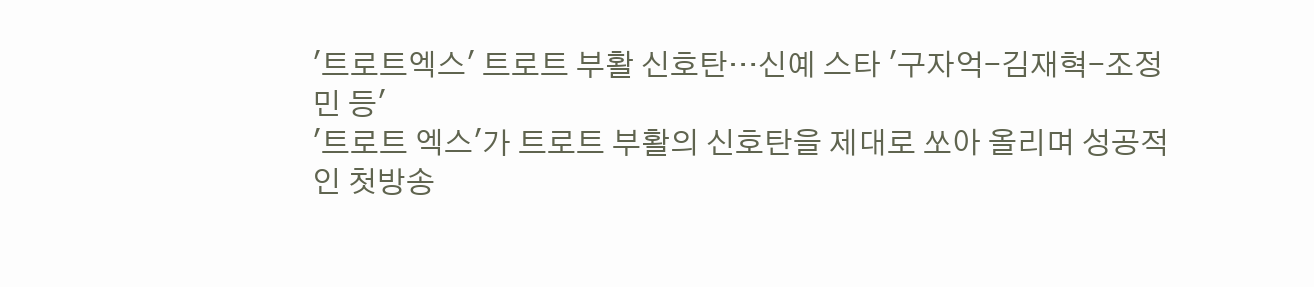'트로트엑스' 트로트 부활 신호탄…신예 스타 '구자억-김재혁-조정민 등'
'트로트 엑스'가 트로트 부활의 신호탄을 제대로 쏘아 올리며 성공적인 첫방송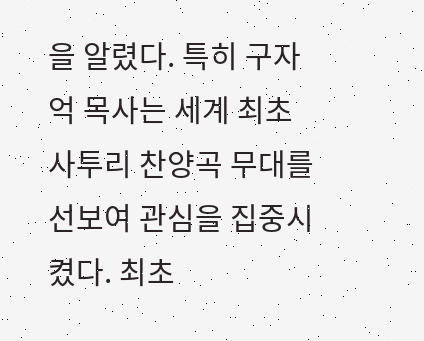을 알렸다. 특히 구자억 목사는 세계 최초 사투리 찬양곡 무대를 선보여 관심을 집중시켰다. 최초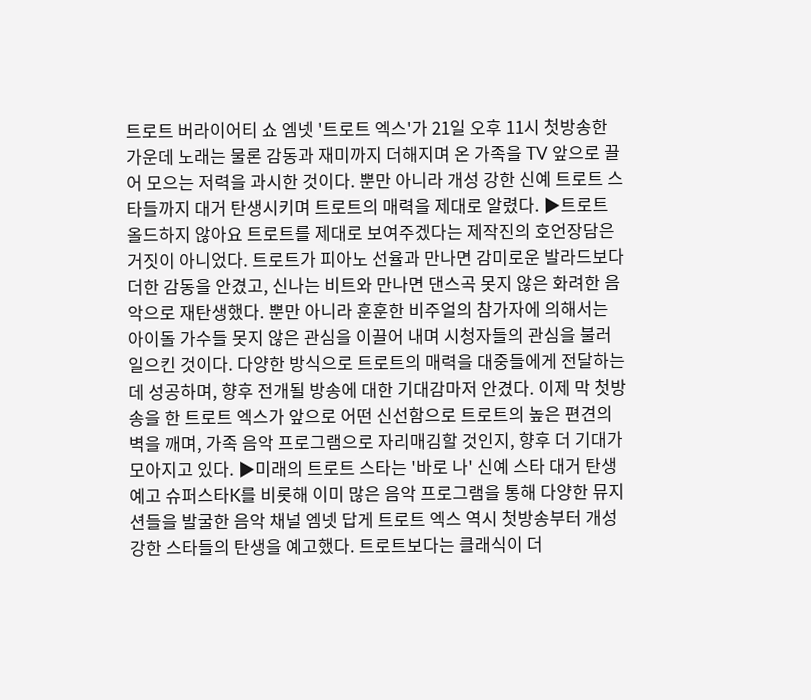트로트 버라이어티 쇼 엠넷 '트로트 엑스'가 21일 오후 11시 첫방송한 가운데 노래는 물론 감동과 재미까지 더해지며 온 가족을 TV 앞으로 끌어 모으는 저력을 과시한 것이다. 뿐만 아니라 개성 강한 신예 트로트 스타들까지 대거 탄생시키며 트로트의 매력을 제대로 알렸다. ▶트로트 올드하지 않아요 트로트를 제대로 보여주겠다는 제작진의 호언장담은 거짓이 아니었다. 트로트가 피아노 선율과 만나면 감미로운 발라드보다 더한 감동을 안겼고, 신나는 비트와 만나면 댄스곡 못지 않은 화려한 음악으로 재탄생했다. 뿐만 아니라 훈훈한 비주얼의 참가자에 의해서는 아이돌 가수들 못지 않은 관심을 이끌어 내며 시청자들의 관심을 불러 일으킨 것이다. 다양한 방식으로 트로트의 매력을 대중들에게 전달하는데 성공하며, 향후 전개될 방송에 대한 기대감마저 안겼다. 이제 막 첫방송을 한 트로트 엑스가 앞으로 어떤 신선함으로 트로트의 높은 편견의 벽을 깨며, 가족 음악 프로그램으로 자리매김할 것인지, 향후 더 기대가 모아지고 있다. ▶미래의 트로트 스타는 '바로 나' 신예 스타 대거 탄생 예고 슈퍼스타K를 비롯해 이미 많은 음악 프로그램을 통해 다양한 뮤지션들을 발굴한 음악 채널 엠넷 답게 트로트 엑스 역시 첫방송부터 개성 강한 스타들의 탄생을 예고했다. 트로트보다는 클래식이 더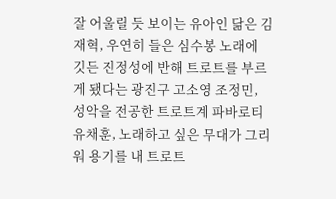잘 어울릴 듯 보이는 유아인 닮은 김재혁, 우연히 들은 심수봉 노래에 깃든 진정성에 반해 트로트를 부르게 됐다는 광진구 고소영 조정민, 성악을 전공한 트로트계 파바로티 유채훈, 노래하고 싶은 무대가 그리워 용기를 내 트로트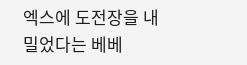엑스에 도전장을 내밀었다는 베베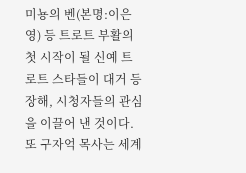미뇽의 벤(본명:이은영) 등 트로트 부활의 첫 시작이 될 신예 트로트 스타들이 대거 등장해, 시청자들의 관심을 이끌어 낸 것이다. 또 구자억 목사는 세계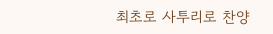최초로 사투리로 찬양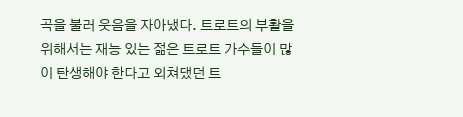곡을 불러 웃음을 자아냈다. 트로트의 부활을 위해서는 재능 있는 젊은 트로트 가수들이 많이 탄생해야 한다고 외쳐댔던 트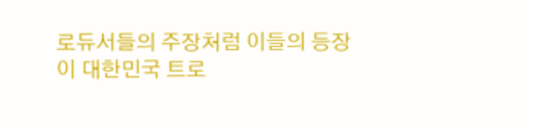로듀서들의 주장처럼 이들의 등장이 대한민국 트로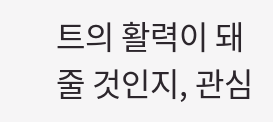트의 활력이 돼 줄 것인지, 관심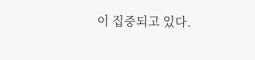이 집중되고 있다.